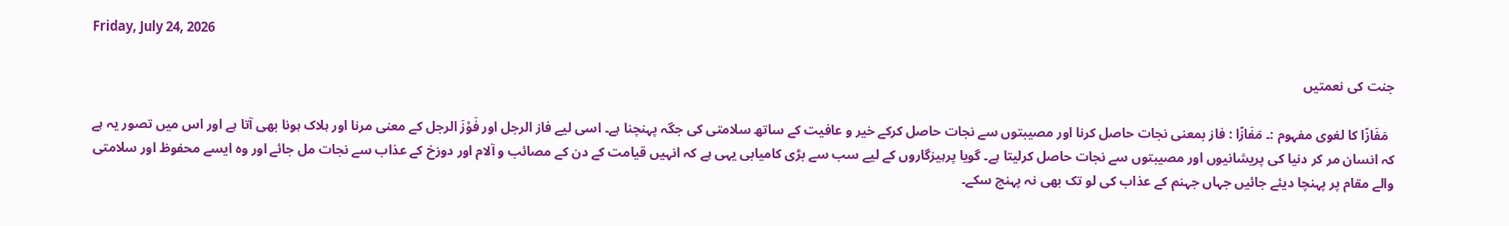Friday, July 24, 2026

جنت کی نعمتیں

  مَفَازًا کا لغوی مفہوم :۔ مَفَازًا : فاز بمعنی نجات حاصل کرنا اور مصیبتوں سے نجات حاصل کرکے خیر و عافیت کے ساتھ سلامتی کی جگہ پہنچنا ہے۔ اسی لیے فاز الرجل اور فَوْزَ الرجل کے معنی مرنا اور ہلاک ہونا بھی آتا ہے اور اس میں تصور یہ ہے کہ انسان مر کر دنیا کی پریشانیوں اور مصیبتوں سے نجات حاصل کرلیتا ہے۔ گویا پرہیزگاروں کے لیے سب سے بڑی کامیابی یہی ہے کہ انہیں قیامت کے دن کے مصائب و آلام اور دوزخ کے عذاب سے نجات مل جائے اور وہ ایسے محفوظ اور سلامتی والے مقام پر پہنچا دیئے جائیں جہاں جہنم کے عذاب کی لو تک بھی نہ پہنچ سکے۔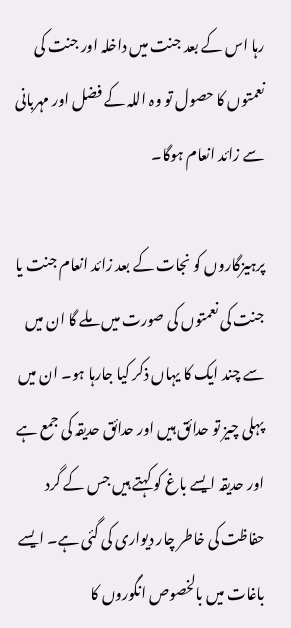رہا اس کے بعد جنت میں داخلہ اور جنت کی نعمتوں کا حصول تو وہ اللہ کے فضل اور مہربانی سے زائد انعام ہوگا۔

پرہیزگاروں کو نجات کے بعد زائد انعام جنت یا جنت کی نعمتوں کی صورت میں ملے گا ان میں سے چند ایک کا یہاں ذکر کیا جارہا ہو۔ ان میں پہلی چیز تو حدائق ہیں اور حدائق حدیقہ کی جمع ہے اور حدیقہ ایسے باغ کو کہتے ہیں جس کے گرد حفاظت کی خاطر چار دیواری کی گئی ہے۔ ایسے باغات میں بالخصوص انگوروں کا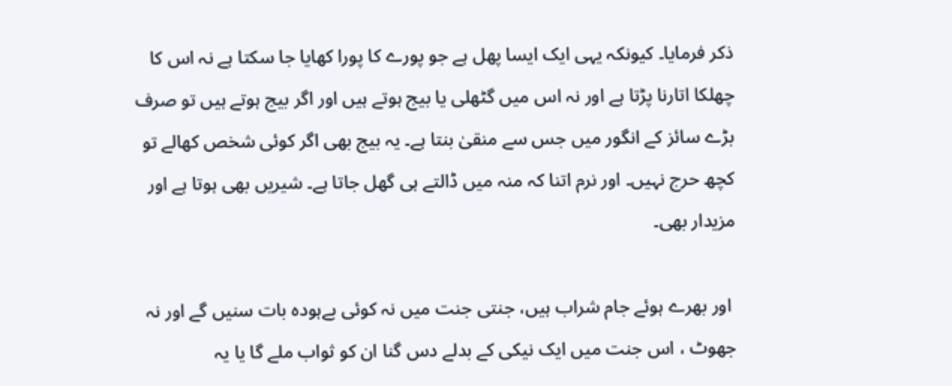ذکر فرمایا۔ کیونکہ یہی ایک ایسا پھل ہے جو پورے کا پورا کھایا جا سکتا ہے نہ اس کا چھلکا اتارنا پڑتا ہے اور نہ اس میں گٹھلی یا بیج ہوتے ہیں اور اگر بیج ہوتے ہیں تو صرف بڑے سائز کے انگور میں جس سے منقیٰ بنتا ہے۔ یہ بیج بھی اگر کوئی شخص کھالے تو کچھ حرج نہیں۔ اور نرم اتنا کہ منہ میں ڈالتے ہی گھل جاتا ہے۔ شیریں بھی ہوتا ہے اور مزیدار بھی۔

 اور بھرے ہوئے جام شراب ہیں، جنتی جنت میں نہ کوئی بےہودہ بات سنیں گے اور نہ جھوٹ ، اس جنت میں ایک نیکی کے بدلے دس گنا ان کو ثواب ملے گا یا یہ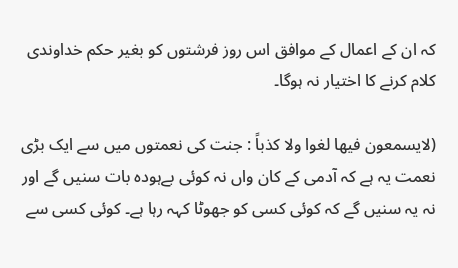کہ ان کے اعمال کے موافق اس روز فرشتوں کو بغیر حکم خداوندی کلام کرنے کا اختیار نہ ہوگا۔

(لایسمعون فیھا لغوا ولا کذباً : جنت کی نعمتوں میں سے ایک بڑی نعمت یہ ہے کہ آدمی کے کان واں نہ کوئی بےہودہ بات سنیں گے اور نہ یہ سنیں گے کہ کوئی کسی کو جھوٹا کہہ رہا ہے۔ کوئی کسی سے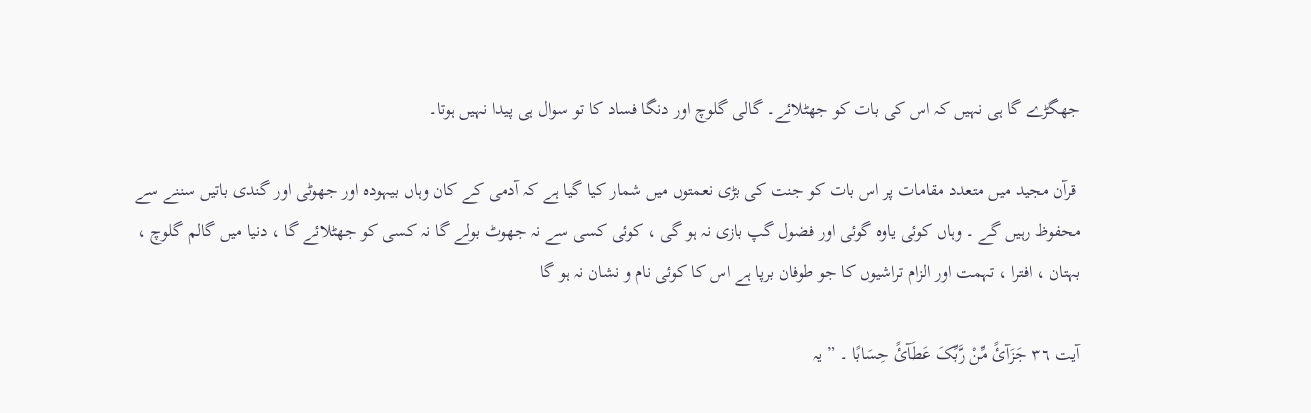جھگڑے گا ہی نہیں کہ اس کی بات کو جھٹلائے۔ گالی گلوچ اور دنگا فساد کا تو سوال ہی پیدا نہیں ہوتا۔

 قرآن مجید میں متعدد مقامات پر اس بات کو جنت کی بڑی نعمتوں میں شمار کیا گیا ہے کہ آدمی کے کان وہاں بیہودہ اور جھوٹی اور گندی باتیں سننے سے محفوظ رہیں گے ۔ وہاں کوئی یاوہ گوئی اور فضول گپ بازی نہ ہو گی ، کوئی کسی سے نہ جھوٹ بولے گا نہ کسی کو جھٹلائے گا ، دنیا میں گالم گلوچ ، بہتان ، افترا ، تہمت اور الزام تراشیوں کا جو طوفان برپا ہے اس کا کوئی نام و نشان نہ ہو گا

آیت ٣٦ جَزَآئً مِّنْ رَّبِّکَ عَطَآئً حِسَابًا ۔ ” یہ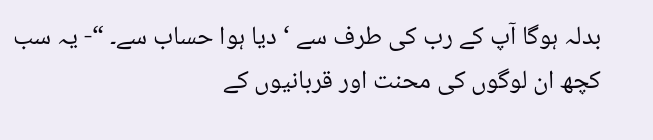بدلہ ہوگا آپ کے رب کی طرف سے ‘ دیا ہوا حساب سے۔ “- یہ سب کچھ ان لوگوں کی محنت اور قربانیوں کے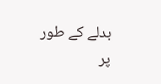بدلے کے طور پر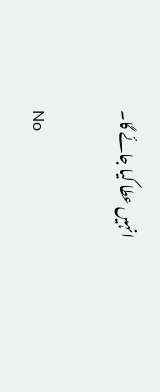انہیں عطا کیا جائے گا۔

No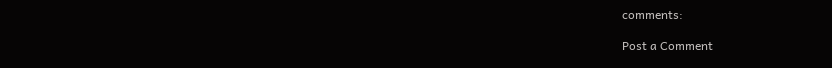comments:

Post a Comment